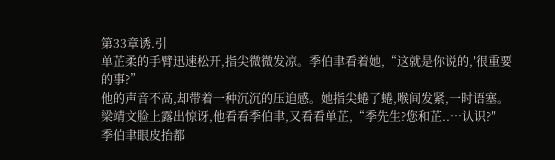第33章诱.引
单芷柔的手臂迅速松开,指尖微微发凉。季伯聿看着她,“这就是你说的,′很重要的事?”
他的声音不高,却带着一种沉沉的压迫感。她指尖蜷了蜷,喉间发紧,一时语塞。
梁靖文脸上露出惊讶,他看看季伯聿,又看看单芷,“季先生?您和芷..…认识?″
季伯聿眼皮抬都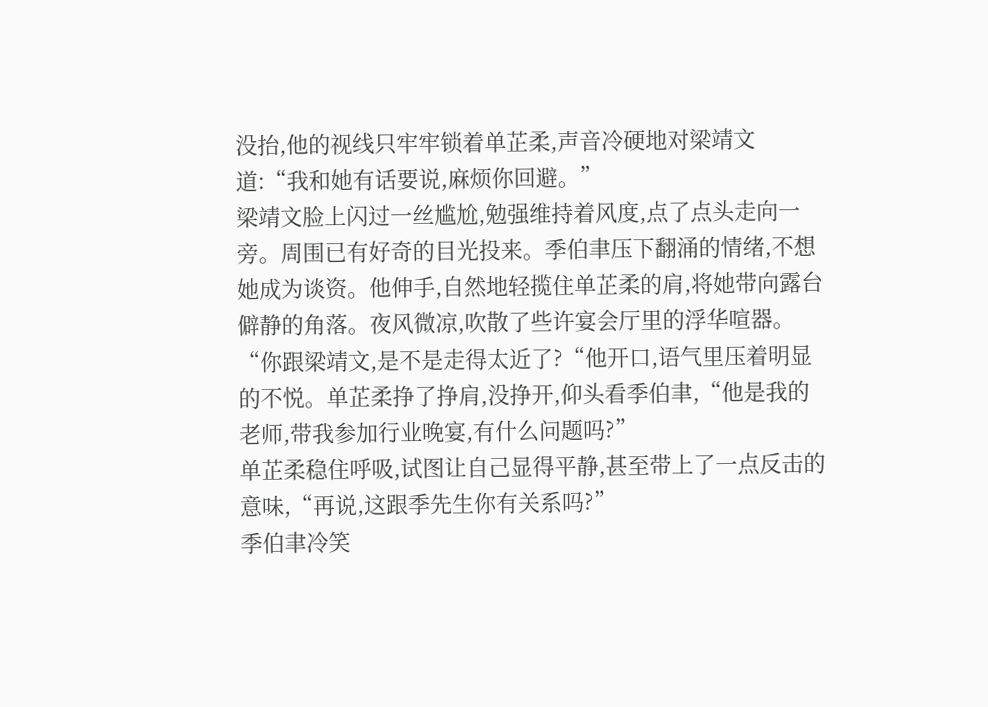没抬,他的视线只牢牢锁着单芷柔,声音冷硬地对梁靖文道:“我和她有话要说,麻烦你回避。”
梁靖文脸上闪过一丝尴尬,勉强维持着风度,点了点头走向一旁。周围已有好奇的目光投来。季伯聿压下翻涌的情绪,不想她成为谈资。他伸手,自然地轻揽住单芷柔的肩,将她带向露台僻静的角落。夜风微凉,吹散了些许宴会厅里的浮华喧器。“你跟梁靖文,是不是走得太近了?“他开口,语气里压着明显的不悦。单芷柔挣了挣肩,没挣开,仰头看季伯聿,“他是我的老师,带我参加行业晚宴,有什么问题吗?”
单芷柔稳住呼吸,试图让自己显得平静,甚至带上了一点反击的意味,“再说,这跟季先生你有关系吗?”
季伯聿冷笑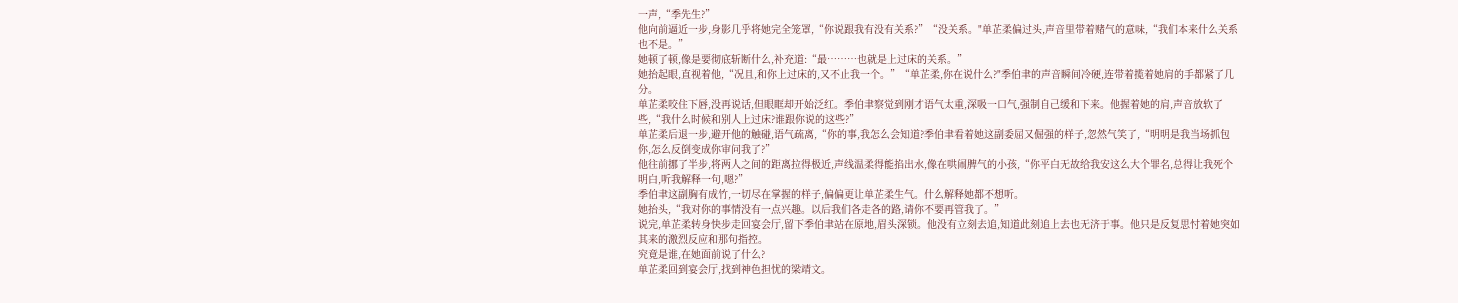一声,“季先生?”
他向前逼近一步,身影几乎将她完全笼罩,“你说跟我有没有关系?”“没关系。"单芷柔偏过头,声音里带着赌气的意味,“我们本来什么关系也不是。”
她顿了顿,像是要彻底斩断什么,补充道:“最………也就是上过床的关系。”
她抬起眼,直视着他,“况且,和你上过床的,又不止我一个。”“单芷柔,你在说什么?"季伯聿的声音瞬间冷硬,连带着揽着她肩的手都紧了几分。
单芷柔咬住下唇,没再说话,但眼眶却开始泛红。季伯聿察觉到刚才语气太重,深吸一口气,强制自己缓和下来。他握着她的肩,声音放软了些,“我什么时候和别人上过床?谁跟你说的这些?”
单芷柔后退一步,避开他的触碰,语气疏离,“你的事,我怎么会知道?季伯聿看着她这副委屈又倔强的样子,忽然气笑了,“明明是我当场抓包你,怎么反倒变成你审问我了?”
他往前挪了半步,将两人之间的距离拉得极近,声线温柔得能掐出水,像在哄闹脾气的小孩,“你平白无故给我安这么大个罪名,总得让我死个明白,听我解释一句,嗯?”
季伯聿这副胸有成竹,一切尽在掌握的样子,偏偏更让单芷柔生气。什么解释她都不想听。
她抬头,“我对你的事情没有一点兴趣。以后我们各走各的路,请你不要再管我了。”
说完,单芷柔转身快步走回宴会厅,留下季伯聿站在原地,眉头深锁。他没有立刻去追,知道此刻追上去也无济于事。他只是反复思忖着她突如其来的激烈反应和那句指控。
究竟是谁,在她面前说了什么?
单芷柔回到宴会厅,找到神色担忧的梁靖文。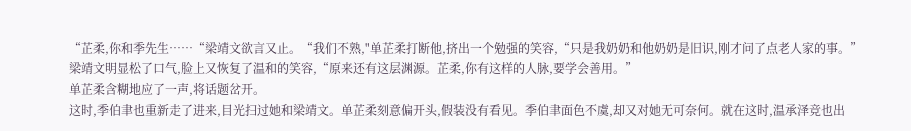“芷柔,你和季先生……“梁靖文欲言又止。“我们不熟,"单芷柔打断他,挤出一个勉强的笑容,“只是我奶奶和他奶奶是旧识,刚才问了点老人家的事。”
梁靖文明显松了口气,脸上又恢复了温和的笑容,“原来还有这层渊源。芷柔,你有这样的人脉,要学会善用。”
单芷柔含糊地应了一声,将话题岔开。
这时,季伯聿也重新走了进来,目光扫过她和梁靖文。单芷柔刻意偏开头,假装没有看见。季伯聿面色不虞,却又对她无可奈何。就在这时,温承泽竞也出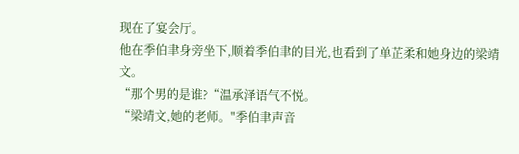现在了宴会厅。
他在季伯聿身旁坐下,顺着季伯聿的目光,也看到了单芷柔和她身边的梁靖文。
“那个男的是谁?“温承泽语气不悦。
“梁靖文,她的老师。"季伯聿声音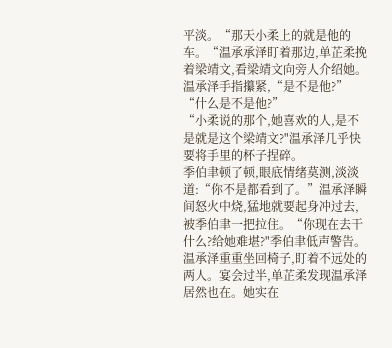平淡。“那天小柔上的就是他的车。“温承承泽盯着那边,单芷柔挽着梁靖文,看梁靖文向旁人介绍她。
温承泽手指攥紧,“是不是他?”
“什么是不是他?”
“小柔说的那个,她喜欢的人,是不是就是这个梁靖文?"温承泽几乎快要将手里的杯子捏碎。
季伯聿顿了顿,眼底情绪莫测,淡淡道:“你不是都看到了。”温承泽瞬间怒火中烧,猛地就要起身冲过去,被季伯聿一把拉住。“你现在去干什么?给她难堪?"季伯聿低声警告。温承泽重重坐回椅子,盯着不远处的两人。宴会过半,单芷柔发现温承泽居然也在。她实在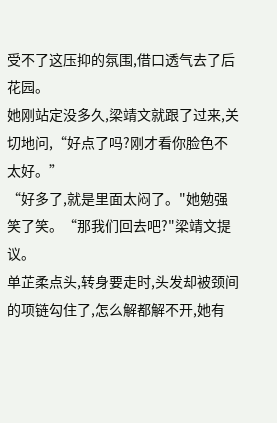受不了这压抑的氛围,借口透气去了后花园。
她刚站定没多久,梁靖文就跟了过来,关切地问,“好点了吗?刚才看你脸色不太好。”
“好多了,就是里面太闷了。"她勉强笑了笑。“那我们回去吧?"梁靖文提议。
单芷柔点头,转身要走时,头发却被颈间的项链勾住了,怎么解都解不开,她有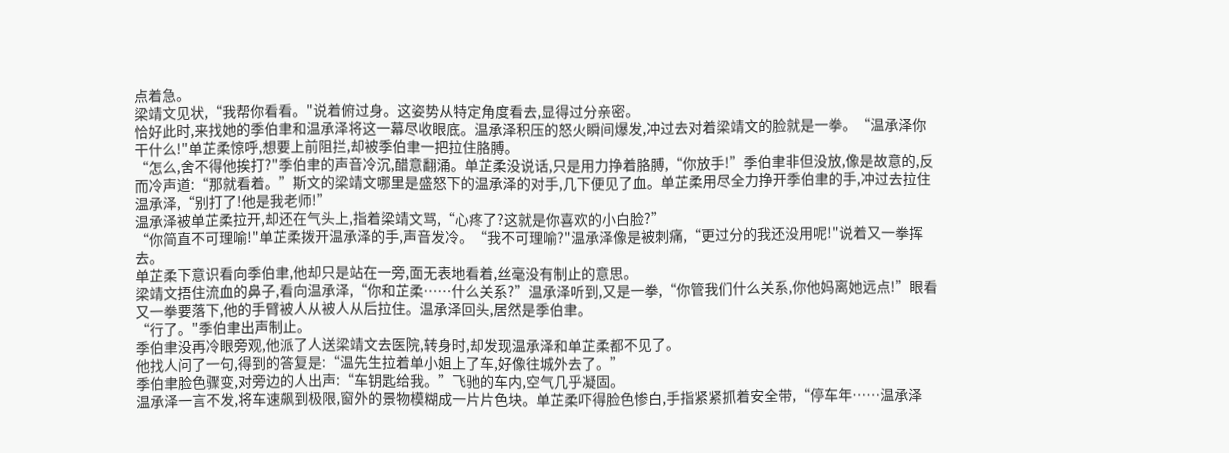点着急。
梁靖文见状,“我帮你看看。"说着俯过身。这姿势从特定角度看去,显得过分亲密。
恰好此时,来找她的季伯聿和温承泽将这一幕尽收眼底。温承泽积压的怒火瞬间爆发,冲过去对着梁靖文的脸就是一拳。“温承泽你干什么!"单芷柔惊呼,想要上前阻拦,却被季伯聿一把拉住胳膊。
“怎么,舍不得他挨打?"季伯聿的声音冷沉,醋意翻涌。单芷柔没说话,只是用力挣着胳膊,“你放手!”季伯聿非但没放,像是故意的,反而冷声道:“那就看着。”斯文的梁靖文哪里是盛怒下的温承泽的对手,几下便见了血。单芷柔用尽全力挣开季伯聿的手,冲过去拉住温承泽,“别打了!他是我老师!”
温承泽被单芷柔拉开,却还在气头上,指着梁靖文骂,“心疼了?这就是你喜欢的小白脸?”
“你简直不可理喻!"单芷柔拨开温承泽的手,声音发冷。“我不可理喻?"温承泽像是被刺痛,“更过分的我还没用呢!"说着又一拳挥去。
单芷柔下意识看向季伯聿,他却只是站在一旁,面无表地看着,丝毫没有制止的意思。
梁靖文捂住流血的鼻子,看向温承泽,“你和芷柔……什么关系?”温承泽听到,又是一拳,“你管我们什么关系,你他妈离她远点!”眼看又一拳要落下,他的手臂被人从被人从后拉住。温承泽回头,居然是季伯聿。
“行了。"季伯聿出声制止。
季伯聿没再冷眼旁观,他派了人送梁靖文去医院,转身时,却发现温承泽和单芷柔都不见了。
他找人问了一句,得到的答复是:“温先生拉着单小姐上了车,好像往城外去了。”
季伯聿脸色骤变,对旁边的人出声:“车钥匙给我。”飞驰的车内,空气几乎凝固。
温承泽一言不发,将车速飙到极限,窗外的景物模糊成一片片色块。单芷柔吓得脸色惨白,手指紧紧抓着安全带,“停车年……温承泽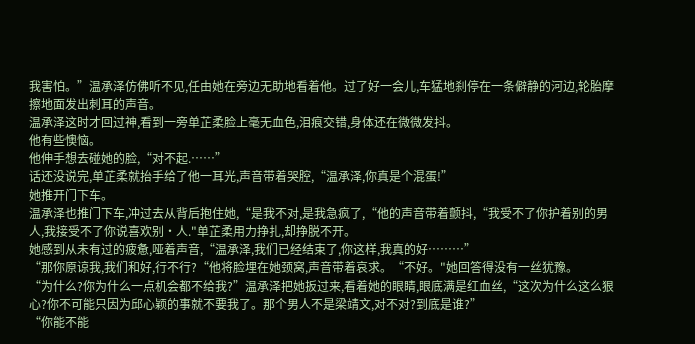我害怕。”温承泽仿佛听不见,任由她在旁边无助地看着他。过了好一会儿,车猛地刹停在一条僻静的河边,轮胎摩擦地面发出刺耳的声音。
温承泽这时才回过神,看到一旁单芷柔脸上毫无血色,泪痕交错,身体还在微微发抖。
他有些懊恼。
他伸手想去碰她的脸,“对不起.……”
话还没说完,单芷柔就抬手给了他一耳光,声音带着哭腔,“温承泽,你真是个混蛋!”
她推开门下车。
温承泽也推门下车,冲过去从背后抱住她,“是我不对,是我急疯了,“他的声音带着颤抖,“我受不了你护着别的男人,我接受不了你说喜欢别·人."单芷柔用力挣扎,却挣脱不开。
她感到从未有过的疲惫,哑着声音,“温承泽,我们已经结束了,你这样,我真的好………”
“那你原谅我,我们和好,行不行?“他将脸埋在她颈窝,声音带着哀求。“不好。"她回答得没有一丝犹豫。
“为什么?你为什么一点机会都不给我?”温承泽把她扳过来,看着她的眼睛,眼底满是红血丝,“这次为什么这么狠心?你不可能只因为邱心颖的事就不要我了。那个男人不是梁靖文,对不对?到底是谁?”
“你能不能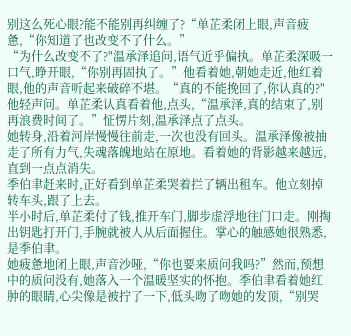别这么死心眼?能不能别再纠缠了?“单芷柔闭上眼,声音疲惫,“你知道了也改变不了什么。”
“为什么改变不了?"温承泽追问,语气近乎偏执。单芷柔深吸一口气,睁开眼,“你别再固执了。”他看着她,朝她走近,他红着眼,他的声音听起来破碎不堪。“真的不能挽回了,你认真的?"他轻声问。单芷柔认真看着他,点头,“温承泽,真的结束了,别再浪费时间了。”怔愣片刻,温承泽点了点头。
她转身,沿着河岸慢慢往前走,一次也没有回头。温承泽像被抽走了所有力气,失魂落魄地站在原地。看着她的背影越来越远,直到一点点消失。
季伯聿赶来时,正好看到单芷柔哭着拦了辆出租车。他立刻掉转车头,跟了上去。
半小时后,单芷柔付了钱,推开车门,脚步虚浮地往门口走。刚掏出钥匙打开门,手腕就被人从后面握住。掌心的触感她很熟悉,是季伯聿。
她疲惫地闭上眼,声音沙哑,“你也要来质问我吗?”然而,预想中的质问没有,她落入一个温暖坚实的怀抱。季伯聿看着她红肿的眼睛,心尖像是被拧了一下,低头吻了吻她的发顶,“别哭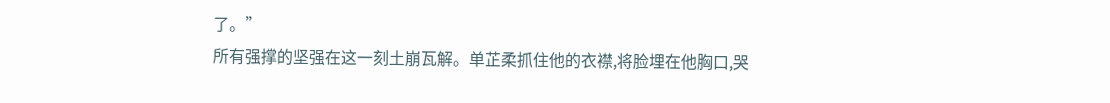了。”
所有强撑的坚强在这一刻土崩瓦解。单芷柔抓住他的衣襟,将脸埋在他胸口,哭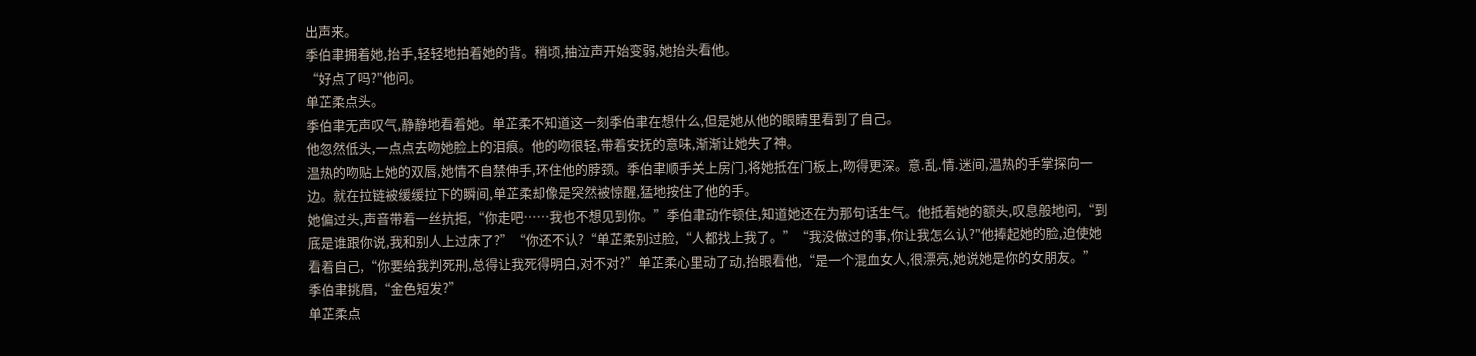出声来。
季伯聿拥着她,抬手,轻轻地拍着她的背。稍顷,抽泣声开始变弱,她抬头看他。
“好点了吗?"他问。
单芷柔点头。
季伯聿无声叹气,静静地看着她。单芷柔不知道这一刻季伯聿在想什么,但是她从他的眼睛里看到了自己。
他忽然低头,一点点去吻她脸上的泪痕。他的吻很轻,带着安抚的意味,渐渐让她失了神。
温热的吻贴上她的双唇,她情不自禁伸手,环住他的脖颈。季伯聿顺手关上房门,将她抵在门板上,吻得更深。意.乱.情.迷间,温热的手掌探向一边。就在拉链被缓缓拉下的瞬间,单芷柔却像是突然被惊醒,猛地按住了他的手。
她偏过头,声音带着一丝抗拒,“你走吧……我也不想见到你。”季伯聿动作顿住,知道她还在为那句话生气。他抵着她的额头,叹息般地问,“到底是谁跟你说,我和别人上过床了?”“你还不认?“单芷柔别过脸,“人都找上我了。”“我没做过的事,你让我怎么认?"他捧起她的脸,迫使她看着自己,“你要给我判死刑,总得让我死得明白,对不对?”单芷柔心里动了动,抬眼看他,“是一个混血女人,很漂亮,她说她是你的女朋友。”
季伯聿挑眉,“金色短发?”
单芷柔点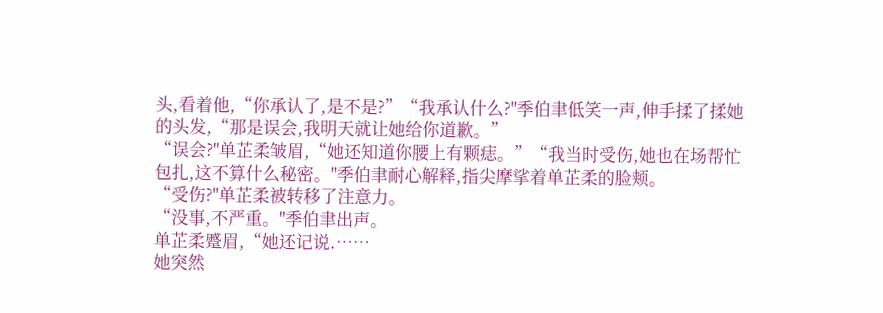头,看着他,“你承认了,是不是?”“我承认什么?"季伯聿低笑一声,伸手揉了揉她的头发,“那是误会,我明天就让她给你道歉。”
“误会?"单芷柔皱眉,“她还知道你腰上有颗痣。”“我当时受伤,她也在场帮忙包扎,这不算什么秘密。"季伯聿耐心解释,指尖摩挲着单芷柔的脸颊。
“受伤?"单芷柔被转移了注意力。
“没事,不严重。"季伯聿出声。
单芷柔蹙眉,“她还记说.……
她突然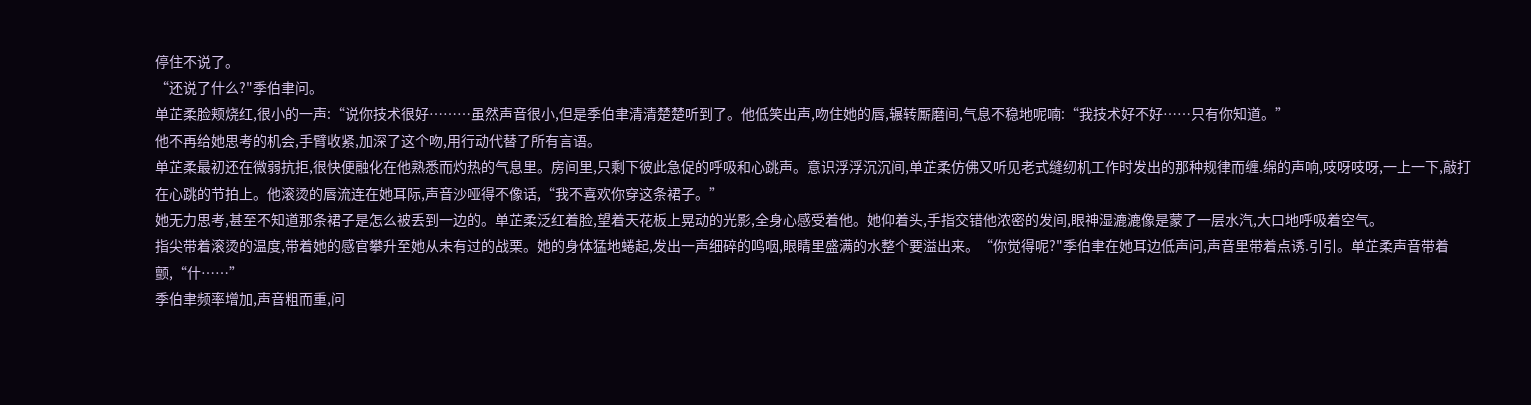停住不说了。
“还说了什么?"季伯聿问。
单芷柔脸颊烧红,很小的一声:“说你技术很好………虽然声音很小,但是季伯聿清清楚楚听到了。他低笑出声,吻住她的唇,辗转厮磨间,气息不稳地呢喃:“我技术好不好……只有你知道。”
他不再给她思考的机会,手臂收紧,加深了这个吻,用行动代替了所有言语。
单芷柔最初还在微弱抗拒,很快便融化在他熟悉而灼热的气息里。房间里,只剩下彼此急促的呼吸和心跳声。意识浮浮沉沉间,单芷柔仿佛又听见老式缝纫机工作时发出的那种规律而缠.绵的声响,吱呀吱呀,一上一下,敲打在心跳的节拍上。他滚烫的唇流连在她耳际,声音沙哑得不像话,“我不喜欢你穿这条裙子。”
她无力思考,甚至不知道那条裙子是怎么被丢到一边的。单芷柔泛红着脸,望着天花板上晃动的光影,全身心感受着他。她仰着头,手指交错他浓密的发间,眼神湿漉漉像是蒙了一层水汽,大口地呼吸着空气。
指尖带着滚烫的温度,带着她的感官攀升至她从未有过的战栗。她的身体猛地蜷起,发出一声细碎的鸣咽,眼睛里盛满的水整个要溢出来。“你觉得呢?"季伯聿在她耳边低声问,声音里带着点诱.引引。单芷柔声音带着颤,“什……”
季伯聿频率增加,声音粗而重,问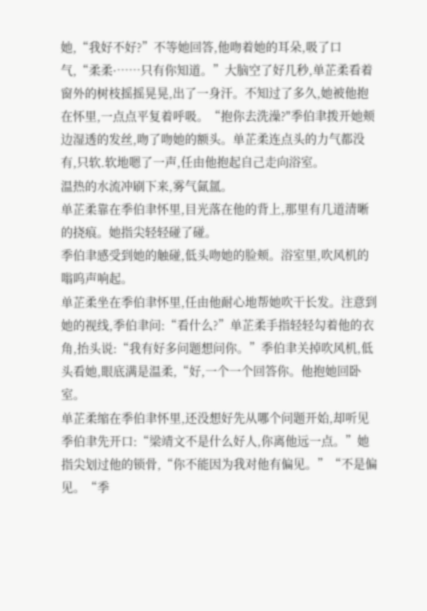她,“我好不好?”不等她回答,他吻着她的耳朵,吸了口气,“柔柔·……只有你知道。”大脑空了好几秒,单芷柔看着窗外的树枝摇摇晃晃,出了一身汗。不知过了多久,她被他抱在怀里,一点点平复着呼吸。“抱你去洗澡?"季伯聿拨开她颊边湿透的发丝,吻了吻她的额头。单芷柔连点头的力气都没有,只软.软地嗯了一声,任由他抱起自己走向浴室。
温热的水流冲刷下来,雾气氤氲。
单芷柔靠在季伯聿怀里,目光落在他的背上,那里有几道清晰的挠痕。她指尖轻轻碰了碰。
季伯聿感受到她的触碰,低头吻她的脸颊。浴室里,吹风机的嗡呜声响起。
单芷柔坐在季伯聿怀里,任由他耐心地帮她吹干长发。注意到她的视线,季伯聿问:“看什么?”单芷柔手指轻轻勾着他的衣角,抬头说:“我有好多问题想问你。”季伯聿关掉吹风机,低头看她,眼底满是温柔,“好,一个一个回答你。他抱她回卧室。
单芷柔缩在季伯聿怀里,还没想好先从哪个问题开始,却听见季伯聿先开口:“梁靖文不是什么好人,你离他远一点。”她指尖划过他的锁骨,“你不能因为我对他有偏见。”“不是偏见。“季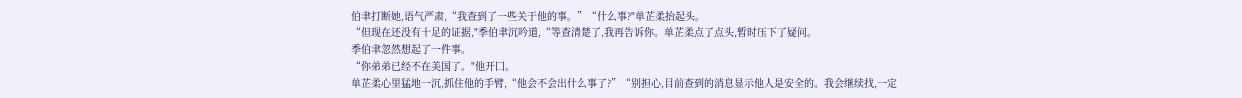伯聿打断她,语气严肃,“我查到了一些关于他的事。”“什么事?"单芷柔抬起头。
“但现在还没有十足的证据,"季伯聿沉吟道,“等查清楚了,我再告诉你。单芷柔点了点头,暂时压下了疑问。
季伯聿忽然想起了一件事。
“你弟弟已经不在美国了。"他开囗。
单芷柔心里猛地一沉,抓住他的手臂,“他会不会出什么事了?”“别担心,目前查到的消息显示他人是安全的。我会继续找,一定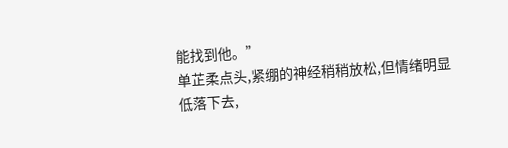能找到他。”
单芷柔点头,紧绷的神经稍稍放松,但情绪明显低落下去,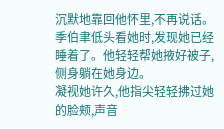沉默地靠回他怀里,不再说话。
季伯聿低头看她时,发现她已经睡着了。他轻轻帮她掖好被子,侧身躺在她身边。
凝视她许久,他指尖轻轻拂过她的脸颊,声音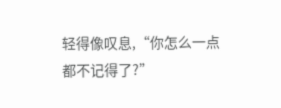轻得像叹息,“你怎么一点都不记得了?”